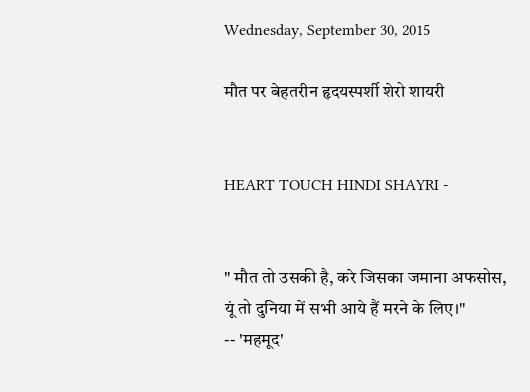Wednesday, September 30, 2015

मौत पर बेहतरीन हृदयस्पर्शी शेरो शायरी


HEART TOUCH HINDI SHAYRI -


" मौत तो उसकी है, करे जिसका जमाना अफसोस,
यूं तो दुनिया में सभी आये हैं मरने के लिए।"
-- 'महमूद'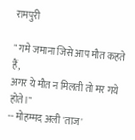रामपुरी

" गमे जमाना जिसे आप मौत कहते हैं,
अगर ये मौत न मिलती तो मर गये होते।"
-- मोहम्मद अली 'ताज'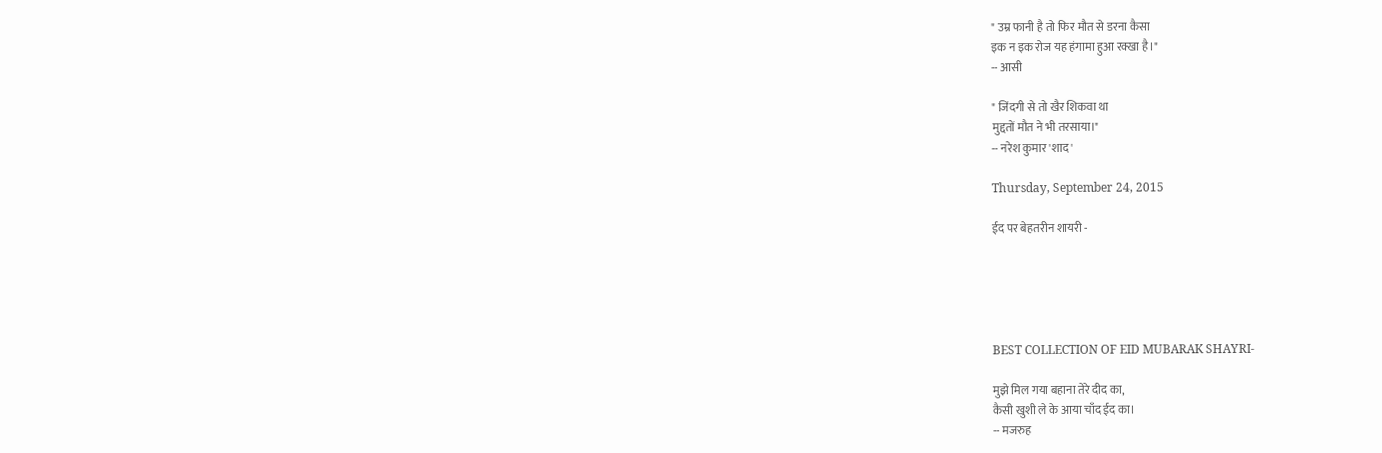" उम्र फानी है तो फिर मौत से डरना कैसा
इक न इक रोज यह हंगामा हुआ रक्खा है।"
-- आसी

" जिंदगी से तो खैर शिकवा था
मुद्दतों मौत ने भी तरसाया।"
-- नरेश कुमार 'शाद'

Thursday, September 24, 2015

ईद पर बेहतरीन शायरी -





BEST COLLECTION OF EID MUBARAK SHAYRI-

मुझे मिल गया बहाना तेरे दीद का,
कैसी खुशी ले के आया चाँद ईद का।
-- मजरुह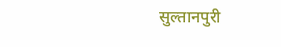सुल्तानपुरी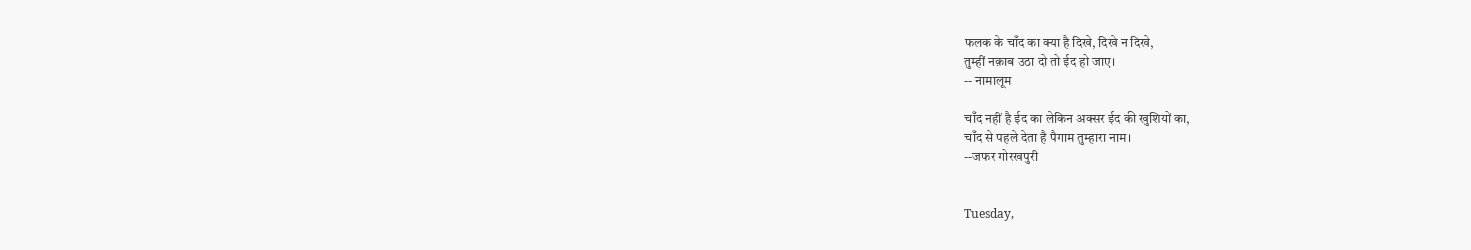फलक के चाँद का क्या है दिखे, दिखे न दिखे,
तुम्हीं नक़ाब उठा दो तो ईद हो जाए।
-- नामालूम

चाँद नहीं है ईद का लेकिन अक्सर ईद की खुशियों का,
चाँद से पहले देता है पैगाम तुम्हारा नाम।
--जफर गोरखपुरी


Tuesday,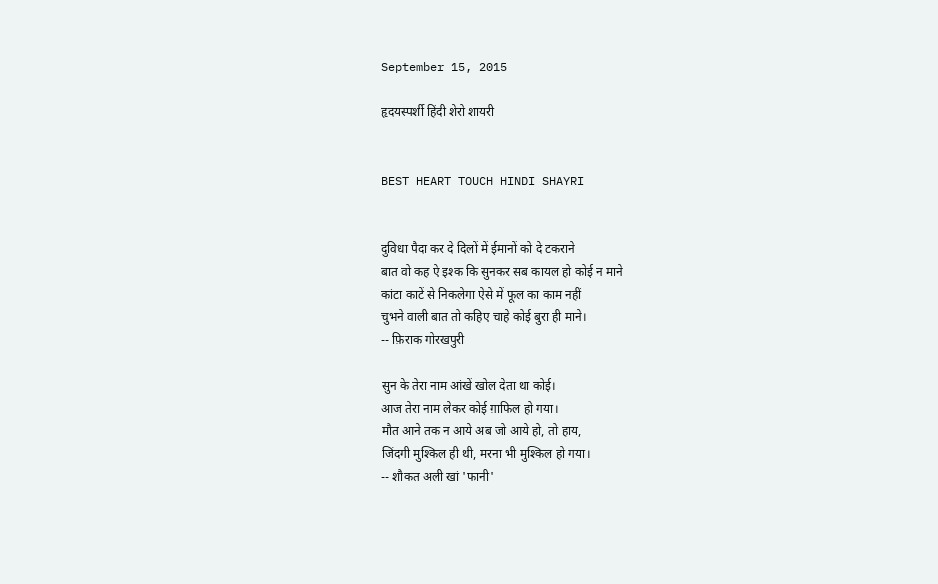September 15, 2015

हृदयस्पर्शी हिंदी शेरो शायरी


BEST HEART TOUCH HINDI SHAYRI


दुविधा पैदा कर दे दिलों में ईमानों को दे टकराने
बात वो कह ऐ इश्क कि सुनकर सब कायल हो कोई न माने
कांटा काटें से निकलेगा ऐसे में फूल का काम नहीं
चुभने वाली बात तो कहिए चाहे कोई बुरा ही माने।
-- फ़िराक गोरखपुरी

सुन के तेरा नाम आंखें खोल देता था कोई।
आज तेरा नाम लेकर कोई ग़ाफिल हो गया।
मौत आने तक न आये अब जो आये हो, तो हाय,
जिंदगी मुश्किल ही थी, मरना भी मुश्किल हो गया।
-- शौकत अली खां 'फानी'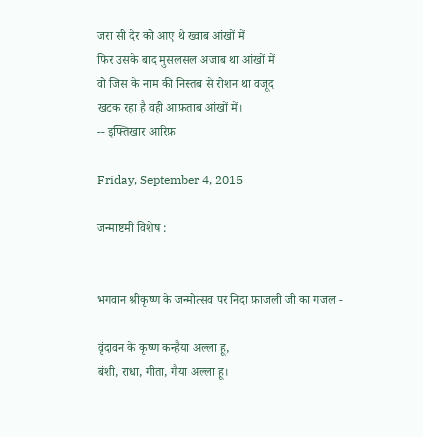जरा सी देर को आए थे ख्वाब आंखों में
फिर उसके बाद मुसलसल अजाब था आंखों में
वो जिस के नाम की निस्तब से रोशन था वजूद
खटक रहा है वही आफ़ताब आंखों में।
-- इफ्तिखार आरिफ़

Friday, September 4, 2015

जन्माष्टमी विशेष :


भगवान श्रीकृष्ण के जन्मोत्सव पर निदा फ़ाजली जी का गजल -

वृंदावन के कृष्ण कन्हैया अल्ला हू,
बंशी, राधा, गीता, गैया अल्ला हू।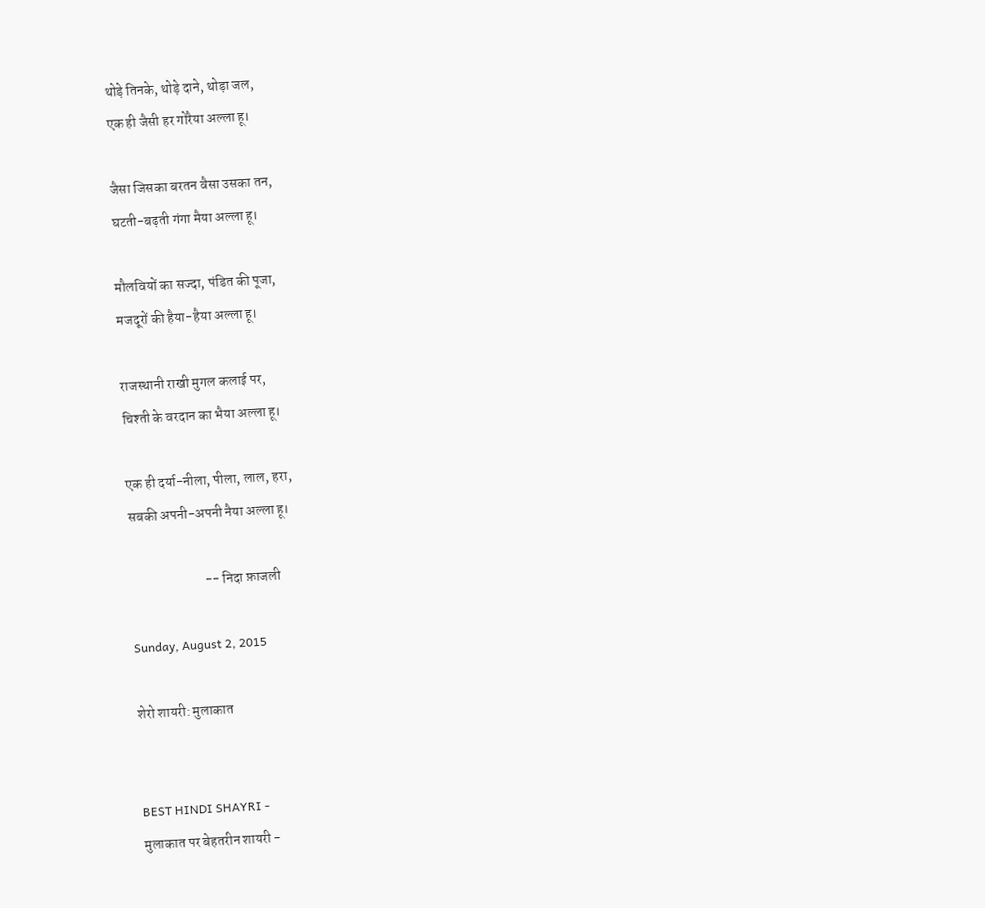थोड़े तिनके, थोड़े दाने, थोड़ा जल,
एक ही जैसी हर गोरैया अल्ला हू।

जैसा जिसका बरतन वैसा उसका तन,
घटती-बढ़ती गंगा मैया अल्ला हू।

मौलवियों का सज्दा, पंडित की पूजा,
मजदूरों की हैया-हैया अल्ला हू।

राजस्थानी राखी मुगल कलाई पर,
चिश्ती के वरदान का भैया अल्ला हू।

एक ही दर्या-नीला, पीला, लाल, हरा,
सबकी अपनी-अपनी नैया अल्ला हू।

                           -- निदा फ़ाजली

Sunday, August 2, 2015

शेरो शायरी: मुलाकात


BEST HINDI SHAYRI -
मुलाकात पर बेहतरीन शायरी -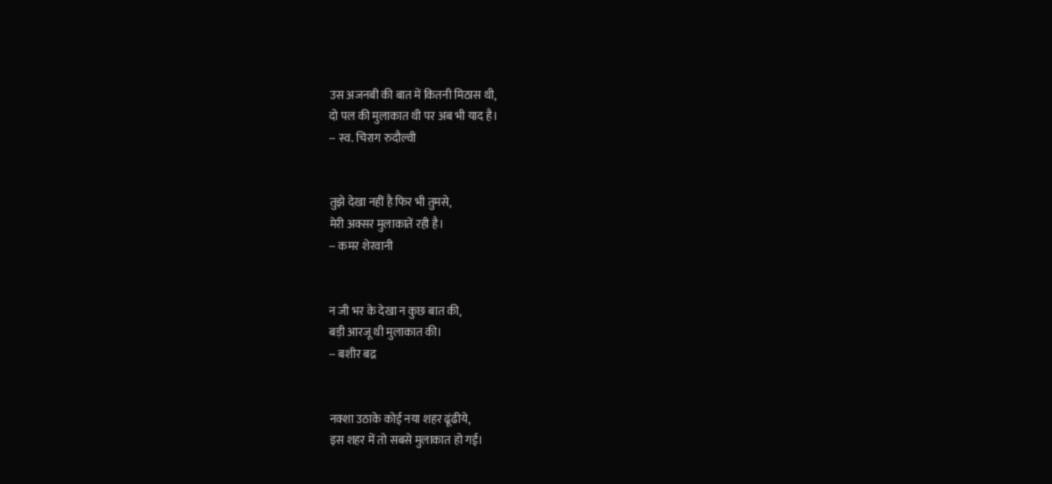उस अजनबी की बात में कितनी मिठास थी,
दो पल की मुलाकात थी पर अब भी याद है।
-- स्व. चिराग रुदौल्वी


तुझे देखा नहीं है फिर भी तुमसे,
मेरी अक्सर मुलाकातें रही है।
-- कमर शेरवानी


न जी भर के देखा न कुछ बात की,
बड़ी आरजू थी मुलाकात की।
-- बशीर बद्र


नक्शा उठाके कोई नया शहर ढूंढीये,
इस शहर में तो सबसे मुलाकात हो गई।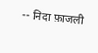-- निदा फ़ाजली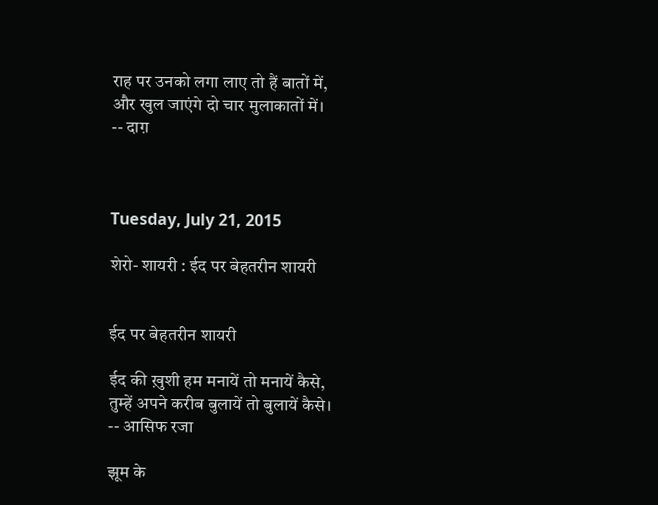राह पर उनको लगा लाए तो हैं बातों में,
और खुल जाएंगे दो चार मुलाकातों में।
-- दाग़



Tuesday, July 21, 2015

शेरो- शायरी : ईद पर बेहतरीन शायरी


ईद पर बेहतरीन शायरी

ईद की ख़ुशी हम मनायें तो मनायें कैसे,
तुम्हें अपने करीब बुलायें तो बुलायें कैसे।
-- आसिफ रजा

झूम के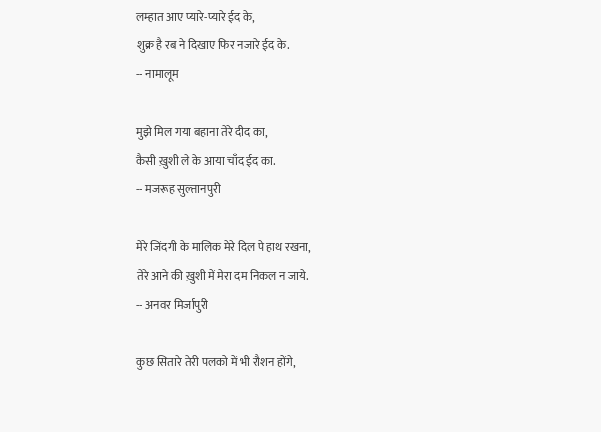लम्हात आए प्यारे-प्यारे ईद के,
शुक्र है रब ने दिखाए फिर नजारे ईद के.
-- नामालूम

मुझे मिल गया बहाना तेरे दीद का,
कैसी ख़ुशी ले के आया चाँद ईद का.
-- मजरूह सुल्तानपुरी

मेरे जिंदगी के मालिक मेरे दिल पे हाथ रखना,
तेरे आने की ख़ुशी में मेरा दम निकल न जाये.
-- अनवर मिर्जापुरी

कुछ सितारे तेरी पलको में भी रौशन होंगे,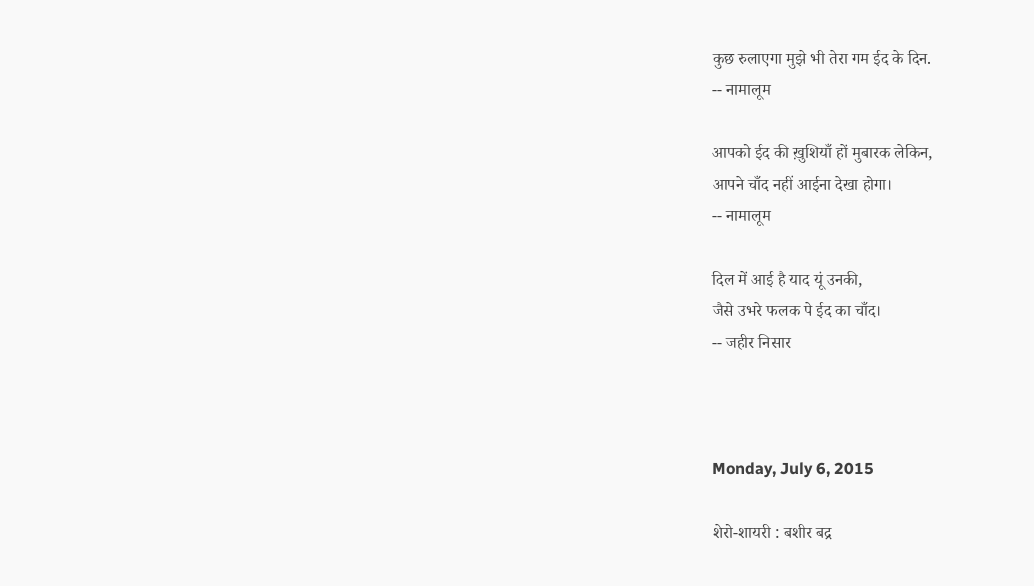कुछ रुलाएगा मुझे भी तेरा गम ईद के दिन.
-- नामालूम

आपको ईद की ख़ुशियाँ हों मुबारक लेकिन,
आपने चाँद नहीं आईना देखा होगा।
-- नामालूम

दिल में आई है याद यूं उनकी,
जैसे उभरे फलक पे ईद का चाँद।
-- जहीर निसार



Monday, July 6, 2015

शेरो-शायरी : बशीर बद्र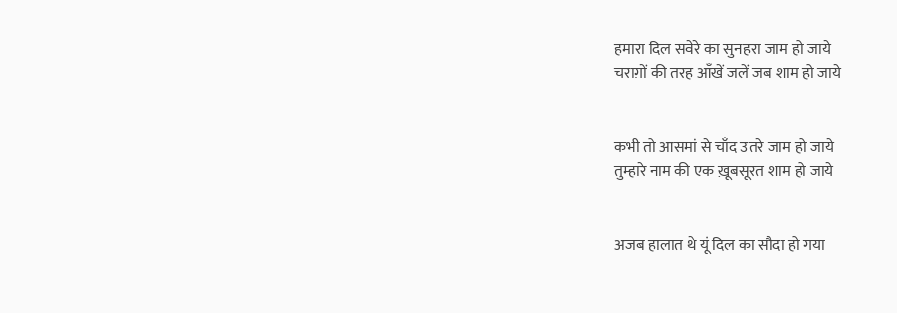हमारा दिल सवेरे का सुनहरा जाम हो जाये
चराग़ों की तरह आँखें जलें जब शाम हो जाये


कभी तो आसमां से चाँद उतरे जाम हो जाये
तुम्हारे नाम की एक ख़ूबसूरत शाम हो जाये


अजब हालात थे यूं दिल का सौदा हो गया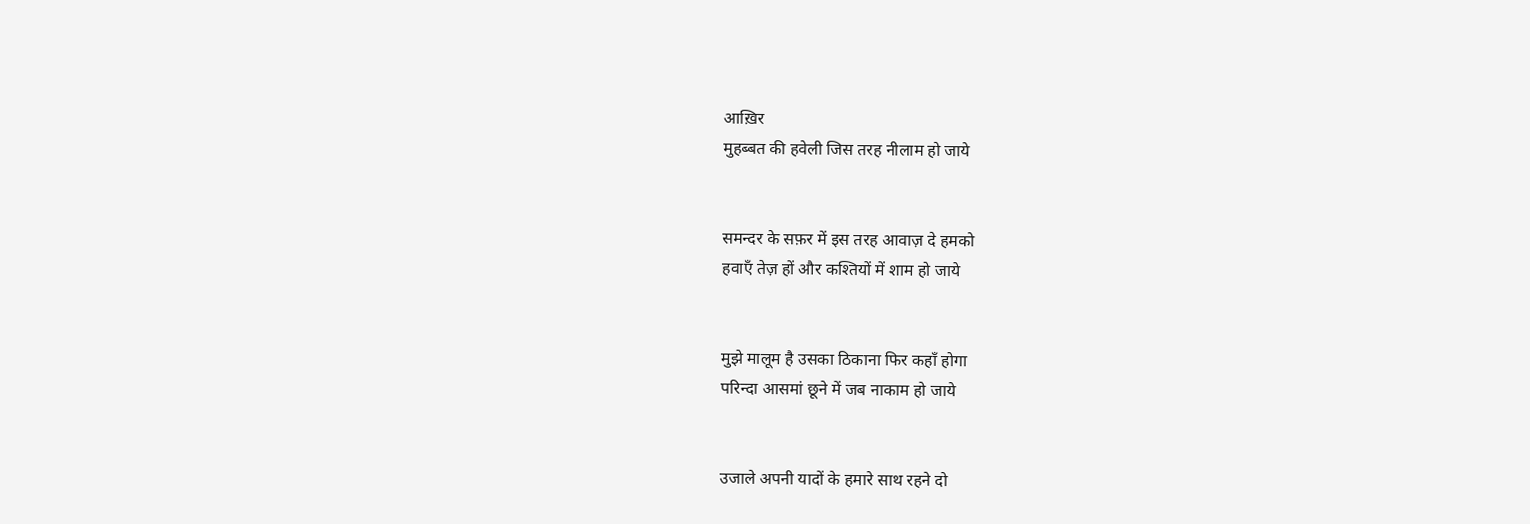आख़िर
मुहब्बत की हवेली जिस तरह नीलाम हो जाये


समन्दर के सफ़र में इस तरह आवाज़ दे हमको
हवाएँ तेज़ हों और कश्तियों में शाम हो जाये


मुझे मालूम है उसका ठिकाना फिर कहाँ होगा
परिन्दा आसमां छूने में जब नाकाम हो जाये


उजाले अपनी यादों के हमारे साथ रहने दो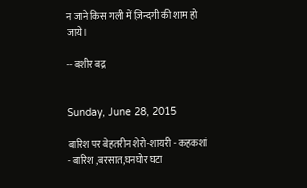न जाने किस गली में ज़िन्दगी की शाम हो जाये।

-- बशीर बद्र


Sunday, June 28, 2015

बारिश पर बेहतरीन शेरो-शायरी - कहकशां - बारिश ,बरसात,घनघोर घटा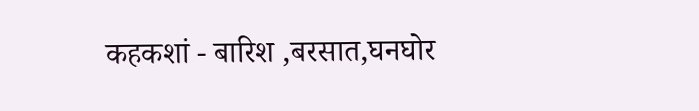कहकशां - बारिश ,बरसात,घनघोर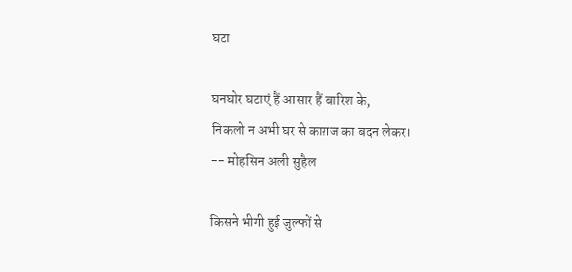घटा

घनघोर घटाएं हैं आसार हैं बारिश के,
निकलो न अभी घर से काग़ज का बदन लेकर।
-- मोहसिन अली सुहैल

किसने भीगी हुई जुल्फों से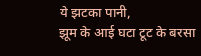ये झटका पानी,
झूम के आई घटा टूट के बरसा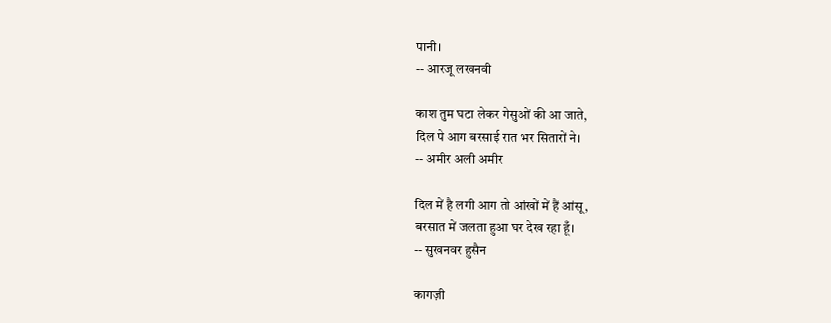पानी।
-- आरजू लखनवी

काश तुम घटा लेकर गेसुओं की आ जाते,
दिल पे आग बरसाई रात भर सितारों ने।
-- अमीर अली अमीर

दिल में है लगी आग तो आंखों में हैं आंसू,
बरसात में जलता हुआ घर देख रहा हूँ।
-- सुखनवर हुसैन

कागज़ी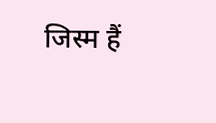जिस्म हैं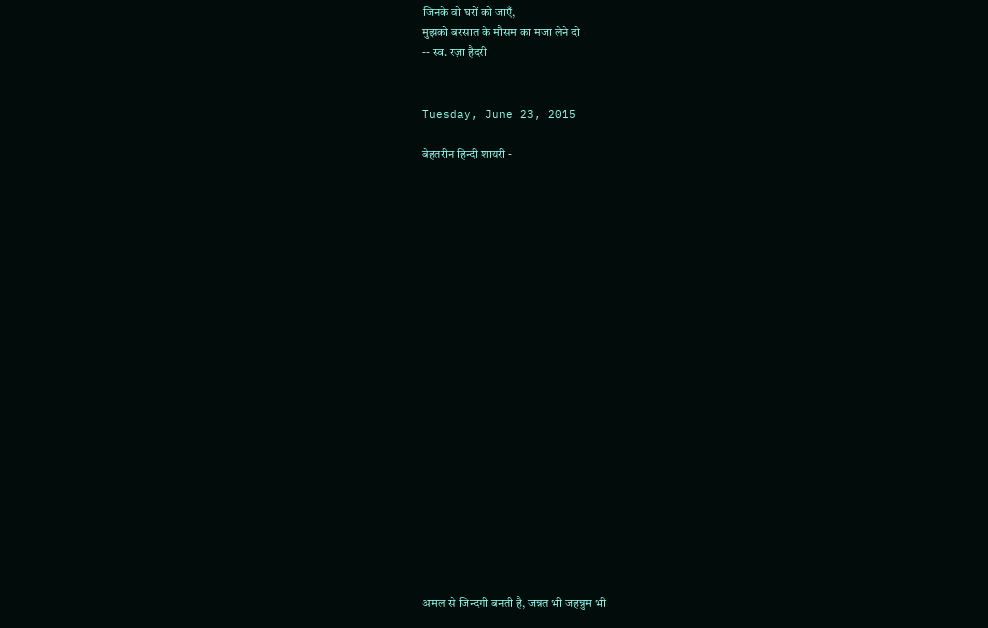जिनके वो घरों को जाएँ,
मुझको बरसात के मौसम का मजा लेने दो
-- स्व. रज़ा हैदरी


Tuesday, June 23, 2015

बेहतरीन हिन्दी शायरी -





















अमल से जिन्दगी बनती है, जन्नत भी जहन्नुम भी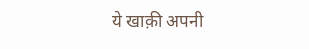ये खाक़ी अपनी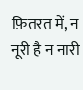फ़ितरत में, न नूरी है न नारी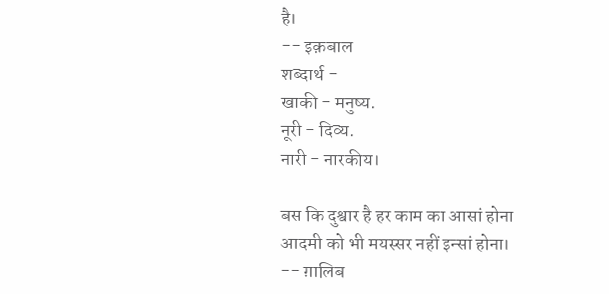है।
-- इक़बाल
शब्दार्थ -
खाकी - मनुष्य.
नूरी - दिव्य.
नारी - नारकीय।

बस कि दुश्वार है हर काम का आसां होना
आदमी को भी मयस्सर नहीं इन्सां होना।
-- ग़ालिब